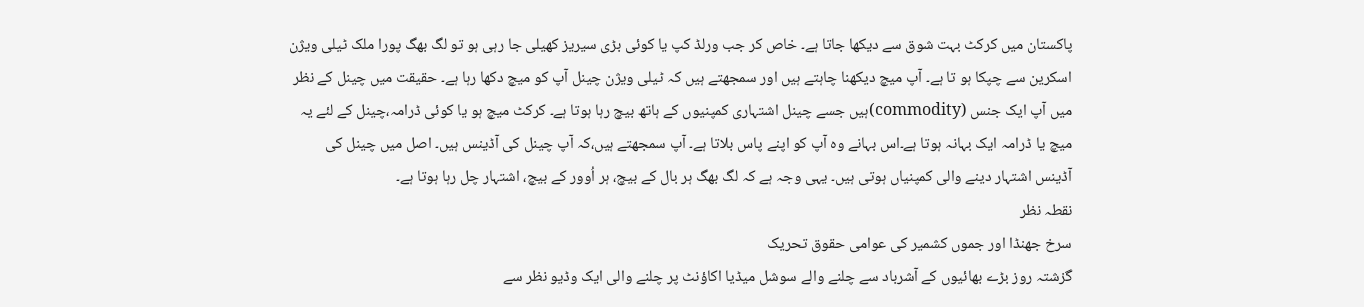پاکستان میں کرکٹ بہت شوق سے دیکھا جاتا ہے۔ خاص کر جب ورلڈ کپ یا کوئی بڑی سیریز کھیلی جا رہی ہو تو لگ بھگ پورا ملک ٹیلی ویژن اسکرین سے چپکا ہو تا ہے۔ آپ میچ دیکھنا چاہتے ہیں اور سمجھتے ہیں کہ ٹیلی ویژن چینل آپ کو میچ دکھا رہا ہے۔ حقیقت میں چینل کے نظر میں آپ ایک جنس (commodity)ہیں جسے چینل اشتہاری کمپنیوں کے ہاتھ بیچ رہا ہوتا ہے۔ کرکٹ میچ ہو یا کوئی ڈرامہ،چینل کے لئے یہ میچ یا ڈرامہ ایک بہانہ ہوتا ہے۔اس بہانے وہ آپ کو اپنے پاس بلاتا ہے۔ آپ سمجھتے ہیں،کہ آپ چینل کی آڈینس ہیں۔ اصل میں چینل کی آڈینس اشتہار دینے والی کمپنیاں ہوتی ہیں۔ یہی وجہ ہے کہ لگ بھگ ہر بال کے بیچ، ہر اُوور کے بیچ، اشتہار چل رہا ہوتا ہے۔
نقطہ نظر
سرخ جھنڈا اور جموں کشمیر کی عوامی حقوق تحریک
گزشتہ روز بڑے بھائیوں کے آشرباد سے چلنے والے سوشل میڈیا اکاؤنٹ پر چلنے والی ایک وڈیو نظر سے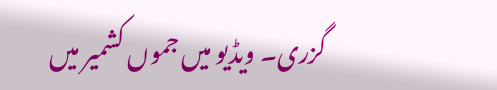گزری۔ ویڈیو میں جموں کشمیر میں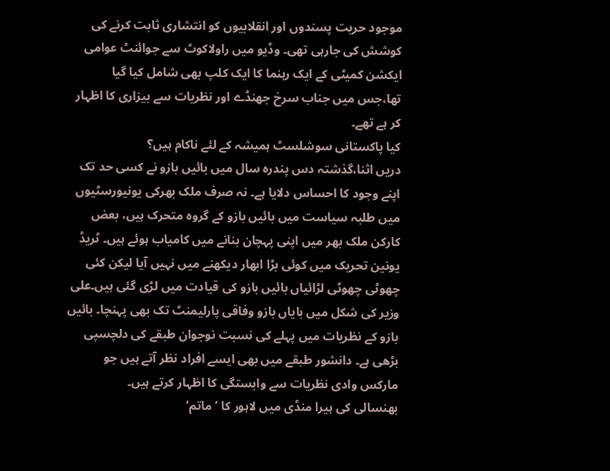موجود حریت پسندوں اور انقلابیوں کو انتشاری ثابت کرنے کی کوشش کی جارہی تھی۔ وڈیو میں راولاکوٹ سے جوائنٹ عوامی ایکشن کمیٹی کے ایک رہنما کا ایک کلپ بھی شامل کیا گیا تھا،جس میں جناب سرخ جھنڈے اور نظریات سے بیزاری کا اظہار کر ہے تھے۔
کیا پاکستانی سوشلسٹ ہمیشہ کے لئے ناکام ہیں؟
دریں اثنا،گذشتہ دس پندرہ سال میں بائیں بازو نے کسی حد تک اپنے وجود کا احساس دلایا ہے۔ نہ صرف ملک بھرکی یونیورسٹیوں میں طلبہ سیاست میں بائیں بازو کے گروہ متحرک ہیں، بعض کارکن ملک بھر میں اپنی پہچان بنانے میں کامیاب ہوئے ہیں۔ ٹریڈ یونین تحریک میں کوئی بڑا ابھار دیکھنے میں نہیں آیا لیکن کئی چھوٹی چھوٹی لڑائیاں بائیں بازو کی قیادت میں لڑی گئی ہیں۔علی وزیر کی شکل میں بایاں بازو وفاقی پارلیمنٹ تک بھی پہنچا۔ بائیں بازو کے نظریات میں پہلے کی نسبت نوجوان طبقے کی دلچسپی بڑھی ہے۔ دانشور طبقے میں بھی ایسے افراد نظر آتے ہیں جو مارکس وادی نظریات سے وابستگی کا اظہار کرتے ہیں۔
بھنسالی کی ہیرا منڈی میں لاہور کا ’ماتم‘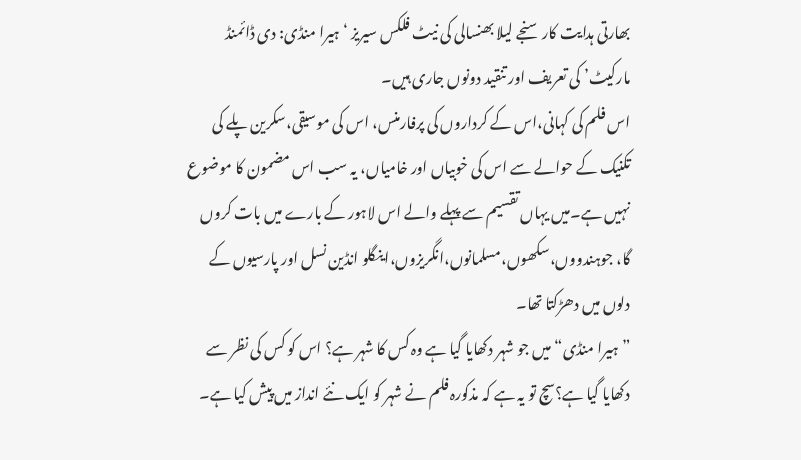بھارتی ہدایت کار سنجے لیلا بھنسالی کی نیٹ فلکس سیریز ‘ ہیرا منڈی: دی ڈائمنڈ مارکیٹ’ کی تعریف اور تنقید دونوں جاری ہیں۔
اس فلم کی کہانی،اس کے کرداروں کی پرفارمنس، اس کی موسیقی،سکرین پلے کی تکنیک کے حوالے سے اس کی خوبیاں اور خامیاں، یہ سب اس مضمون کا موضوع نہیں ہے۔میں یہاں تقسیم سے پہلے والے اس لاہور کے بارے میں بات کروں گا، جوہندووں،سکھوں،مسلمانوں،انگریزوں،اینگلو انڈین نسل اور پارسیوں کے دلوں میں دھڑکتا تھا۔
”ہیرا منڈی“ میں جو شہر دکھایا گیا ہے وہ کس کا شہر ہے؟ اس کو کس کی نظر سے دکھایا گیا ہے؟سچ تو یہ ہے کہ مذکورہ فلم نے شہر کو ایک نئے انداز میں پیش کیا ہے۔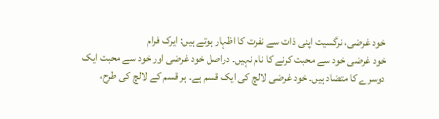خود غرضی، نرگسیت اپنی ذات سے نفرت کا اظہار ہوتے ہیں: ایرک فرام
خود غرضی خود سے محبت کرنے کا نام نہیں۔ دراصل خود غرضی اور خود سے محبت ایک دوسرے کا متضاد ہیں۔ خود غرضی لالچ کی ایک قسم ہے۔ ہر قسم کے لالچ کی طرح،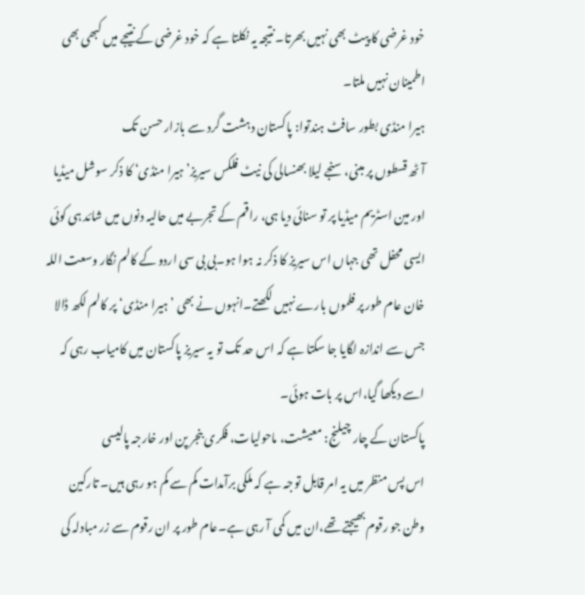خود غرضی کا پیٹ بھی نہیں بھرتا۔ نتیجہ یہ نکلتا ہے کہ خود غرضی کے نتیجے میں کبھی بھی اطمینان نہیں ملتا۔
ہیرا منڈی بطور سافٹ ہندتوا: پاکستان دہشت گرد سے بازار حسن تک
آٹھ قسطوں پر مبنی،سنجے لیلا بھنسالی کی نیٹ فلکس سیریز’ہیرا منڈی‘ کا ذکر سوشل میڈیا اور مین اسٹریم میڈیا پر تو سنائی دیا ہی، راقم کے تجربے میں حالیہ دنوں میں شائد ہی کوئی ایسی محفل تھی جہاں اس سیریز کا ذکر نہ ہوا ہو۔بی بی سی اردو کے کالم نگار وسعت اللہ خان عام طور پر فلموں بارے نہیں لکھتے۔انہوں نے بھی ’ہیرا منڈی‘ پر کالم لکھ ڈالا جس سے اندازہ لگایا جا سکتا ہے کہ اس حد تک تو یہ سیریز پاکستان میں کامیاب رہی کہ اسے دیکھا گیا،اس پر بات ہوئی۔
پاکستان کے چار چیلنج: معیشت، ماحولیات، فکری بنجر پن اور خارجہ پالیسی
اس پس منظر میں یہ امر قابل توجہ ہے کہ ملکی برآمدات کم سے کم ہو رہی ہیں۔ تارکین وطن جو رقوم بھیجتے تھے،ان میں کمی آ رہی ہے۔عام طور پر ان رقوم سے زر مبادلہ کی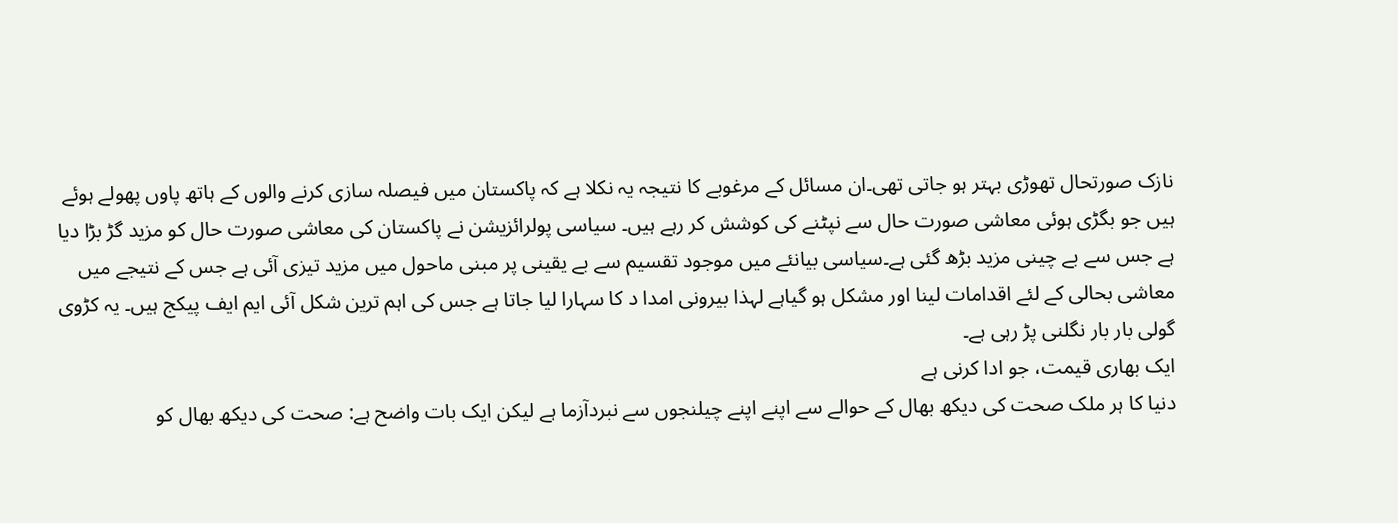نازک صورتحال تھوڑی بہتر ہو جاتی تھی۔ان مسائل کے مرغوبے کا نتیجہ یہ نکلا ہے کہ پاکستان میں فیصلہ سازی کرنے والوں کے ہاتھ پاوں پھولے ہوئے ہیں جو بگڑی ہوئی معاشی صورت حال سے نپٹنے کی کوشش کر رہے ہیں۔ سیاسی پولرائزیشن نے پاکستان کی معاشی صورت حال کو مزید گڑ بڑا دیا ہے جس سے بے چینی مزید بڑھ گئی ہے۔سیاسی بیانئے میں موجود تقسیم سے بے یقینی پر مبنی ماحول میں مزید تیزی آئی ہے جس کے نتیجے میں معاشی بحالی کے لئے اقدامات لینا اور مشکل ہو گیاہے لہذا بیرونی امدا د کا سہارا لیا جاتا ہے جس کی اہم ترین شکل آئی ایم ایف پیکج ہیں۔ یہ کڑوی گولی بار بار نگلنی پڑ رہی ہے۔
ایک بھاری قیمت، جو ادا کرنی ہے
دنیا کا ہر ملک صحت کی دیکھ بھال کے حوالے سے اپنے اپنے چیلنجوں سے نبردآزما ہے لیکن ایک بات واضح ہے: صحت کی دیکھ بھال کو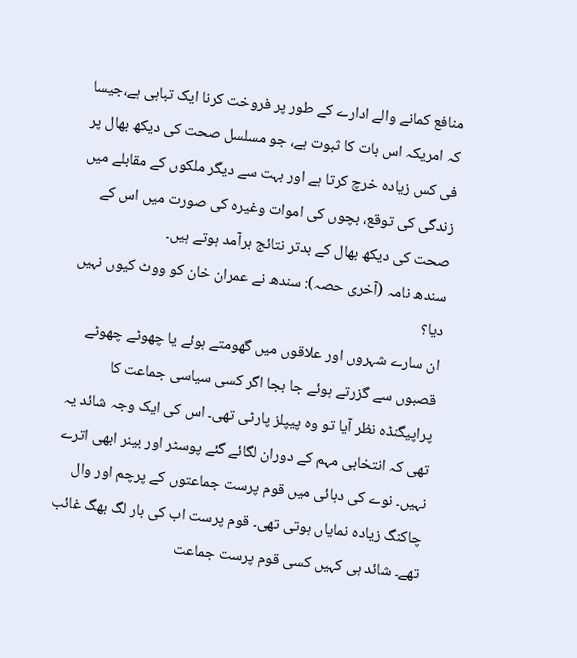منافع کمانے والے ادارے کے طور پر فروخت کرنا ایک تباہی ہے،جیسا کہ امریکہ اس بات کا ثبوت ہے، جو مسلسل صحت کی دیکھ بھال پر فی کس زیادہ خرچ کرتا ہے اور بہت سے دیگر ملکوں کے مقابلے میں زندگی کی توقع، بچوں کی اموات وغیرہ کی صورت میں اس کے صحت کی دیکھ بھال کے بدتر نتائج برآمد ہوتے ہیں۔
سندھ نامہ (آخری حصہ): سندھ نے عمران خان کو ووٹ کیوں نہیں دیا؟
ان سارے شہروں اور علاقوں میں گھومتے ہوئے یا چھوٹے چھوٹے قصبوں سے گزرتے ہوئے جا بجا اگر کسی سیاسی جماعت کا پراپیگنڈہ نظر آیا تو وہ پیپلز پارٹی تھی۔ اس کی ایک وجہ شائد یہ تھی کہ انتخابی مہم کے دوران لگائے گئے پوسٹر اور بینر ابھی اترے نہیں۔ نوے کی دہائی میں قوم پرست جماعتوں کے پرچم اور وال چاکنگ زیادہ نمایاں ہوتی تھی۔ قوم پرست اب کی بار لگ بھگ غائب تھے۔ شائد ہی کہیں کسی قوم پرست جماعت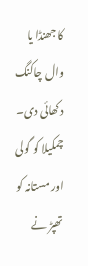کا جھنڈا یا وال چاکنگ دکھائی دی۔
چمکیلا کو گولی اور مستانہ کو تھپڑ نے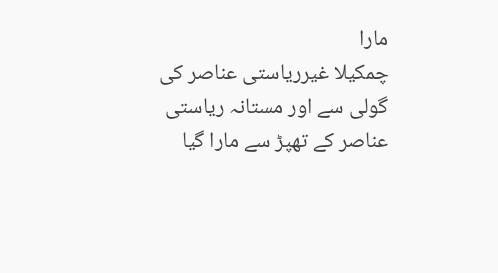مارا
چمکیلا غیرریاستی عناصر کی گولی سے اور مستانہ ریاستی عناصر کے تھپڑ سے مارا گیا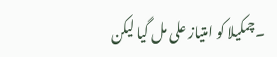۔چمکیلا کو امتیاز علی مل گیا لیکن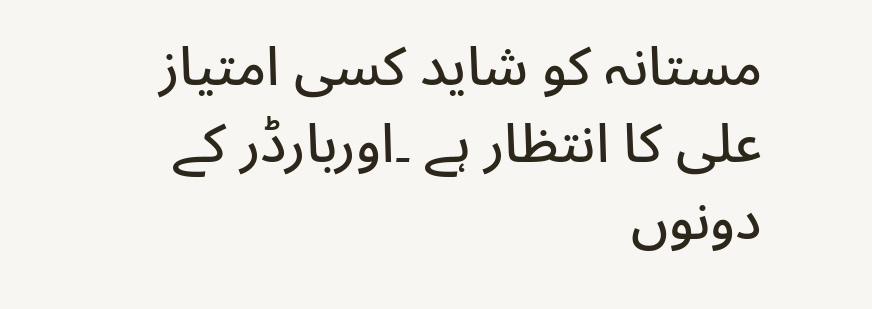مستانہ کو شاید کسی امتیاز علی کا انتظار ہے ۔اوربارڈر کے دونوں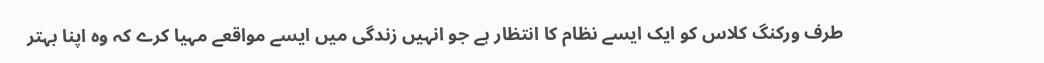طرف ورکنگ کلاس کو ایک ایسے نظام کا انتظار ہے جو انہیں زندگی میں ایسے مواقعے مہیا کرے کہ وہ اپنا بہتر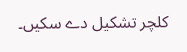کلچر تشکیل دے سکیں۔